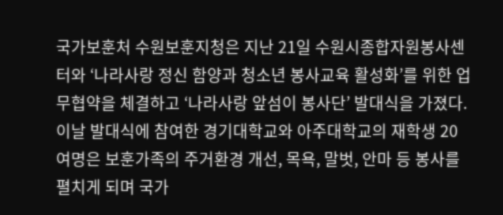국가보훈처 수원보훈지청은 지난 21일 수원시종합자원봉사센터와 ‘나라사랑 정신 함양과 청소년 봉사교육 활성화’를 위한 업무협약을 체결하고 ‘나라사랑 앞섬이 봉사단’ 발대식을 가졌다. 이날 발대식에 참여한 경기대학교와 아주대학교의 재학생 20여명은 보훈가족의 주거환경 개선, 목욕, 말벗, 안마 등 봉사를 펼치게 되며 국가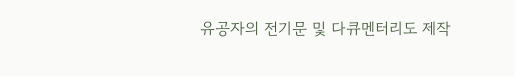유공자의 전기문 및 다큐멘터리도 제작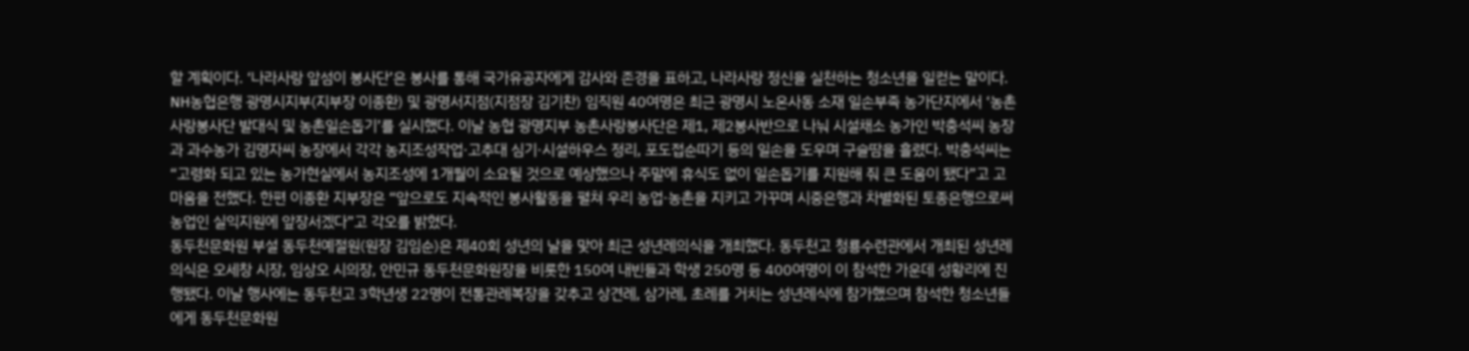할 계획이다. ‘나라사랑 앞섬이 봉사단’은 봉사를 통해 국가유공자에게 감사와 존경을 표하고, 나라사랑 정신을 실천하는 청소년을 일컫는 말이다.
NH농협은행 광명시지부(지부장 이종환) 및 광명서지점(지점장 김기찬) 임직원 40여명은 최근 광명시 노온사동 소재 일손부족 농가단지에서 ‘농촌사랑봉사단 발대식 및 농촌일손돕기’를 실시했다. 이날 농협 광명지부 농촌사랑봉사단은 제1, 제2봉사반으로 나눠 시설채소 농가인 박충석씨 농장과 과수농가 김명자씨 농장에서 각각 농지조성작업·고추대 심기·시설하우스 정리, 포도접순따기 등의 일손을 도우며 구슬땀을 흘렸다. 박충석씨는 “고령화 되고 있는 농가현실에서 농지조성에 1개월이 소요될 것으로 예상했으나 주말에 휴식도 없이 일손돕기를 지원해 줘 큰 도움이 됐다”고 고마움을 전했다. 한편 이종환 지부장은 “앞으로도 지속적인 봉사활동을 펼쳐 우리 농업·농촌을 지키고 가꾸며 시중은행과 차별화된 토종은행으로써 농업인 실익지원에 앞장서겠다”고 각오를 밝혔다.
동두천문화원 부설 동두천예절원(원장 김임순)은 제40회 성년의 날을 맞아 최근 성년례의식을 개최했다. 동두천고 청룡수련관에서 개최된 성년례의식은 오세창 시장, 임상오 시의장, 안민규 동두천문화원장을 비롯한 150여 내빈들과 학생 250명 등 400여명이 이 참석한 가운데 성황리에 진행됐다. 이날 행사에는 동두천고 3학년생 22명이 전통관례복장을 갖추고 상견례, 삼가례, 초례를 거치는 성년례식에 참가했으며 참석한 청소년들에게 동두천문화원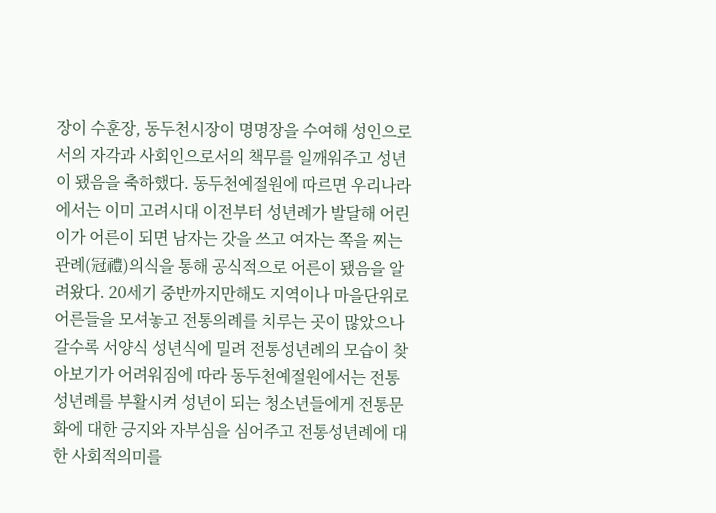장이 수훈장, 동두천시장이 명명장을 수여해 성인으로서의 자각과 사회인으로서의 책무를 일깨워주고 성년이 됐음을 축하했다. 동두천예절원에 따르면 우리나라에서는 이미 고려시대 이전부터 성년례가 발달해 어린이가 어른이 되면 남자는 갓을 쓰고 여자는 쪽을 찌는 관례(冠禮)의식을 통해 공식적으로 어른이 됐음을 알려왔다. 20세기 중반까지만해도 지역이나 마을단위로 어른들을 모셔놓고 전통의례를 치루는 곳이 많았으나 갈수록 서양식 성년식에 밀려 전통성년례의 모습이 찾아보기가 어려워짐에 따라 동두천예절원에서는 전통성년례를 부활시켜 성년이 되는 청소년들에게 전통문화에 대한 긍지와 자부심을 심어주고 전통성년례에 대한 사회적의미를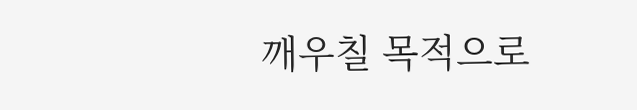깨우칠 목적으로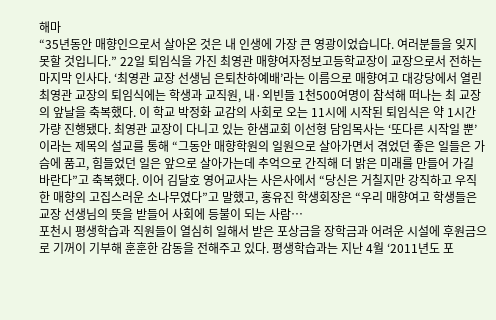해마
“35년동안 매향인으로서 살아온 것은 내 인생에 가장 큰 영광이었습니다. 여러분들을 잊지 못할 것입니다.” 22일 퇴임식을 가진 최영관 매향여자정보고등학교장이 교장으로서 전하는 마지막 인사다. ‘최영관 교장 선생님 은퇴찬하예배’라는 이름으로 매향여고 대강당에서 열린 최영관 교장의 퇴임식에는 학생과 교직원, 내·외빈들 1천500여명이 참석해 떠나는 최 교장의 앞날을 축복했다. 이 학교 박정화 교감의 사회로 오는 11시에 시작된 퇴임식은 약 1시간 가량 진행됐다. 최영관 교장이 다니고 있는 한샘교회 이선형 담임목사는 ‘또다른 시작일 뿐’ 이라는 제목의 설교를 통해 “그동안 매향학원의 일원으로 살아가면서 겪었던 좋은 일들은 가슴에 품고, 힘들었던 일은 앞으로 살아가는데 추억으로 간직해 더 밝은 미래를 만들어 가길 바란다”고 축복했다. 이어 김달호 영어교사는 사은사에서 “당신은 거칠지만 강직하고 우직한 매향의 고집스러운 소나무였다”고 말했고, 홍유진 학생회장은 “우리 매향여고 학생들은 교장 선생님의 뜻을 받들어 사회에 등불이 되는 사람…
포천시 평생학습과 직원들이 열심히 일해서 받은 포상금을 장학금과 어려운 시설에 후원금으로 기꺼이 기부해 훈훈한 감동을 전해주고 있다. 평생학습과는 지난 4월 ‘2011년도 포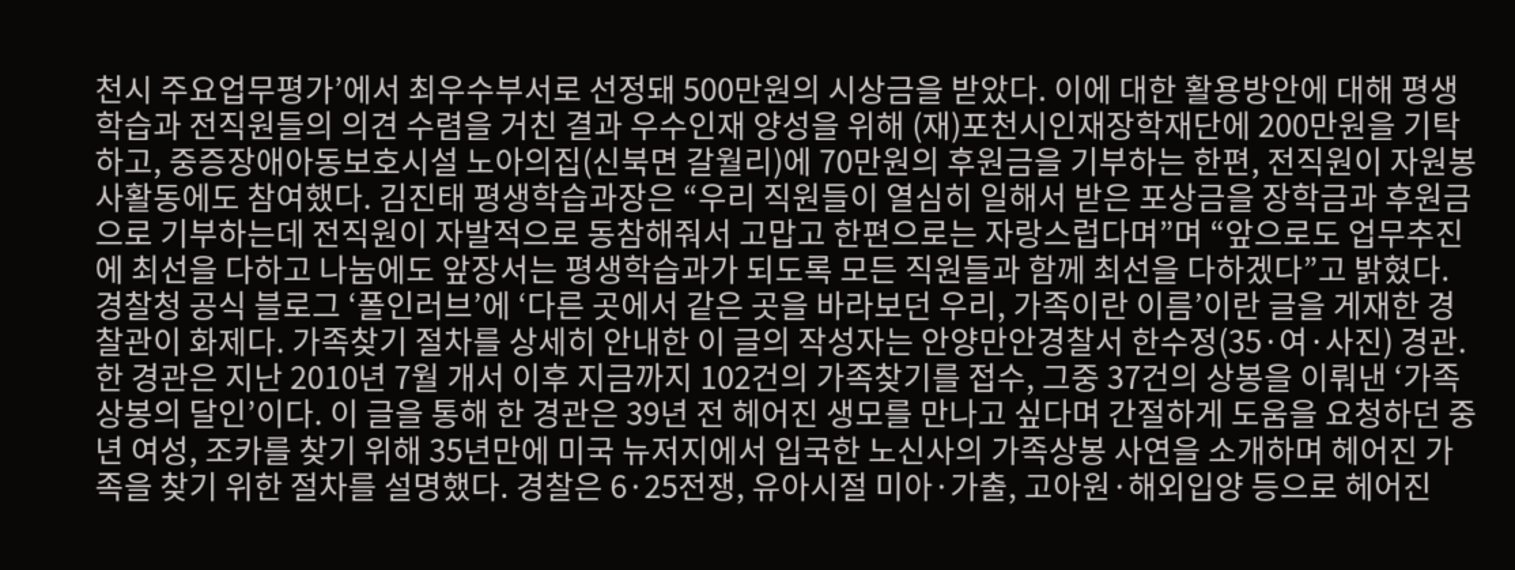천시 주요업무평가’에서 최우수부서로 선정돼 500만원의 시상금을 받았다. 이에 대한 활용방안에 대해 평생학습과 전직원들의 의견 수렴을 거친 결과 우수인재 양성을 위해 (재)포천시인재장학재단에 200만원을 기탁하고, 중증장애아동보호시설 노아의집(신북면 갈월리)에 70만원의 후원금을 기부하는 한편, 전직원이 자원봉사활동에도 참여했다. 김진태 평생학습과장은 “우리 직원들이 열심히 일해서 받은 포상금을 장학금과 후원금으로 기부하는데 전직원이 자발적으로 동참해줘서 고맙고 한편으로는 자랑스럽다며”며 “앞으로도 업무추진에 최선을 다하고 나눔에도 앞장서는 평생학습과가 되도록 모든 직원들과 함께 최선을 다하겠다”고 밝혔다.
경찰청 공식 블로그 ‘폴인러브’에 ‘다른 곳에서 같은 곳을 바라보던 우리, 가족이란 이름’이란 글을 게재한 경찰관이 화제다. 가족찾기 절차를 상세히 안내한 이 글의 작성자는 안양만안경찰서 한수정(35·여·사진) 경관. 한 경관은 지난 2010년 7월 개서 이후 지금까지 102건의 가족찾기를 접수, 그중 37건의 상봉을 이뤄낸 ‘가족상봉의 달인’이다. 이 글을 통해 한 경관은 39년 전 헤어진 생모를 만나고 싶다며 간절하게 도움을 요청하던 중년 여성, 조카를 찾기 위해 35년만에 미국 뉴저지에서 입국한 노신사의 가족상봉 사연을 소개하며 헤어진 가족을 찾기 위한 절차를 설명했다. 경찰은 6·25전쟁, 유아시절 미아·가출, 고아원·해외입양 등으로 헤어진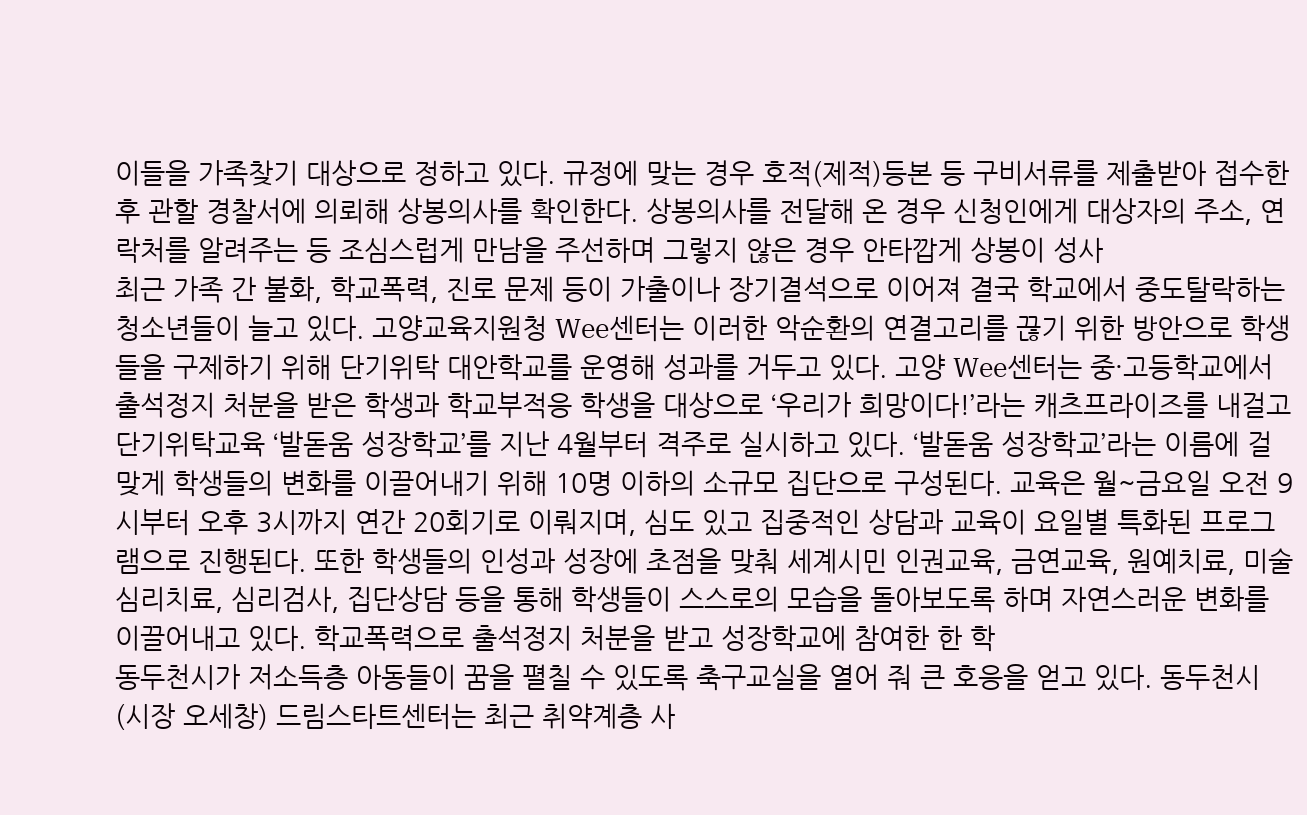이들을 가족찾기 대상으로 정하고 있다. 규정에 맞는 경우 호적(제적)등본 등 구비서류를 제출받아 접수한 후 관할 경찰서에 의뢰해 상봉의사를 확인한다. 상봉의사를 전달해 온 경우 신청인에게 대상자의 주소, 연락처를 알려주는 등 조심스럽게 만남을 주선하며 그렇지 않은 경우 안타깝게 상봉이 성사
최근 가족 간 불화, 학교폭력, 진로 문제 등이 가출이나 장기결석으로 이어져 결국 학교에서 중도탈락하는 청소년들이 늘고 있다. 고양교육지원청 Wee센터는 이러한 악순환의 연결고리를 끊기 위한 방안으로 학생들을 구제하기 위해 단기위탁 대안학교를 운영해 성과를 거두고 있다. 고양 Wee센터는 중·고등학교에서 출석정지 처분을 받은 학생과 학교부적응 학생을 대상으로 ‘우리가 희망이다!’라는 캐츠프라이즈를 내걸고 단기위탁교육 ‘발돋움 성장학교’를 지난 4월부터 격주로 실시하고 있다. ‘발돋움 성장학교’라는 이름에 걸맞게 학생들의 변화를 이끌어내기 위해 10명 이하의 소규모 집단으로 구성된다. 교육은 월~금요일 오전 9시부터 오후 3시까지 연간 20회기로 이뤄지며, 심도 있고 집중적인 상담과 교육이 요일별 특화된 프로그램으로 진행된다. 또한 학생들의 인성과 성장에 초점을 맞춰 세계시민 인권교육, 금연교육, 원예치료, 미술심리치료, 심리검사, 집단상담 등을 통해 학생들이 스스로의 모습을 돌아보도록 하며 자연스러운 변화를 이끌어내고 있다. 학교폭력으로 출석정지 처분을 받고 성장학교에 참여한 한 학
동두천시가 저소득층 아동들이 꿈을 펼칠 수 있도록 축구교실을 열어 줘 큰 호응을 얻고 있다. 동두천시(시장 오세창) 드림스타트센터는 최근 취약계층 사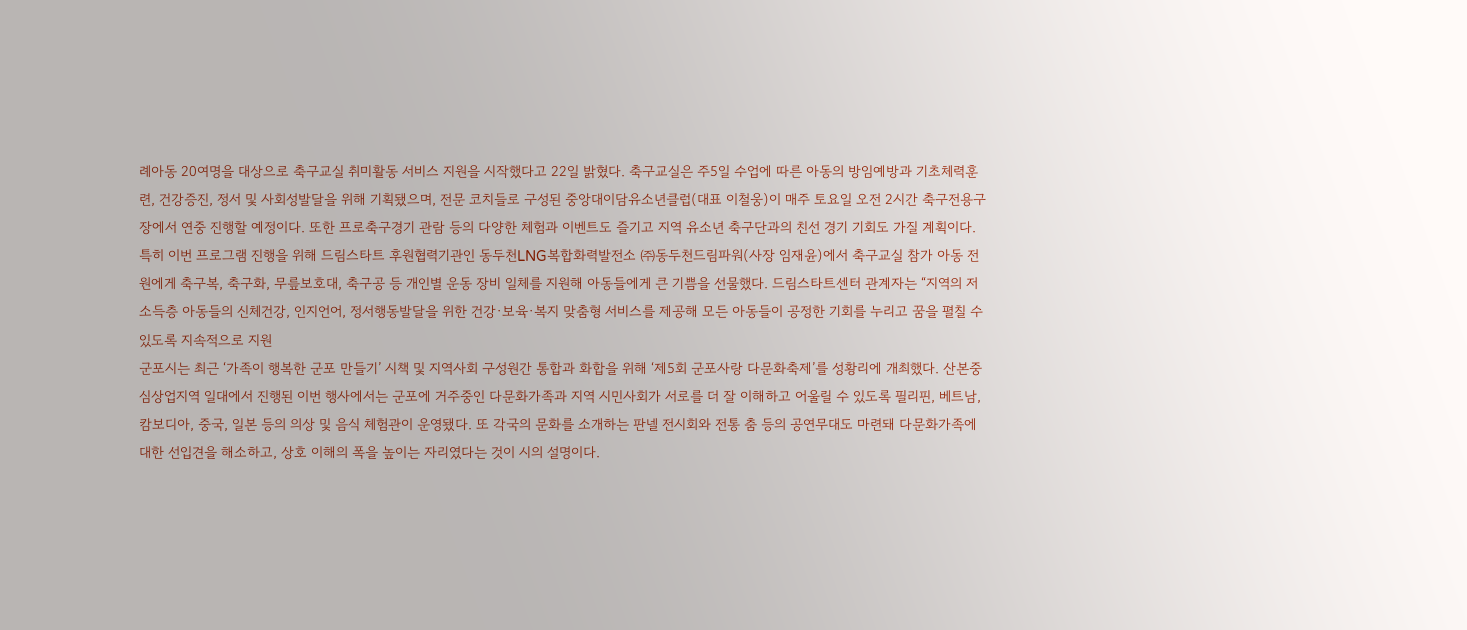례아동 20여명을 대상으로 축구교실 취미활동 서비스 지원을 시작했다고 22일 밝혔다. 축구교실은 주5일 수업에 따른 아동의 방임예방과 기초체력훈련, 건강증진, 정서 및 사회성발달을 위해 기획됐으며, 전문 코치들로 구성된 중앙대이담유소년클럽(대표 이철웅)이 매주 토요일 오전 2시간 축구전용구장에서 연중 진행할 예정이다. 또한 프로축구경기 관람 등의 다양한 체험과 이벤트도 즐기고 지역 유소년 축구단과의 친선 경기 기회도 가질 계획이다. 특히 이번 프로그램 진행을 위해 드림스타트 후원협력기관인 동두천LNG복합화력발전소 ㈜동두천드림파워(사장 임재윤)에서 축구교실 참가 아동 전원에게 축구복, 축구화, 무릎보호대, 축구공 등 개인별 운동 장비 일체를 지원해 아동들에게 큰 기쁨을 선물했다. 드림스타트센터 관계자는 “지역의 저소득층 아동들의 신체건강, 인지언어, 정서행동발달을 위한 건강·보육·복지 맞춤형 서비스를 제공해 모든 아동들이 공정한 기회를 누리고 꿈을 펼칠 수 있도록 지속적으로 지원
군포시는 최근 ‘가족이 행복한 군포 만들기’ 시책 및 지역사회 구성원간 통합과 화합을 위해 ‘제5회 군포사랑 다문화축제’를 성황리에 개최했다. 산본중심상업지역 일대에서 진행된 이번 행사에서는 군포에 거주중인 다문화가족과 지역 시민사회가 서로를 더 잘 이해하고 어울릴 수 있도록 필리핀, 베트남, 캄보디아, 중국, 일본 등의 의상 및 음식 체험관이 운영됐다. 또 각국의 문화를 소개하는 판넬 전시회와 전통 춤 등의 공연무대도 마련돼 다문화가족에 대한 선입견을 해소하고, 상호 이해의 폭을 높이는 자리였다는 것이 시의 설명이다.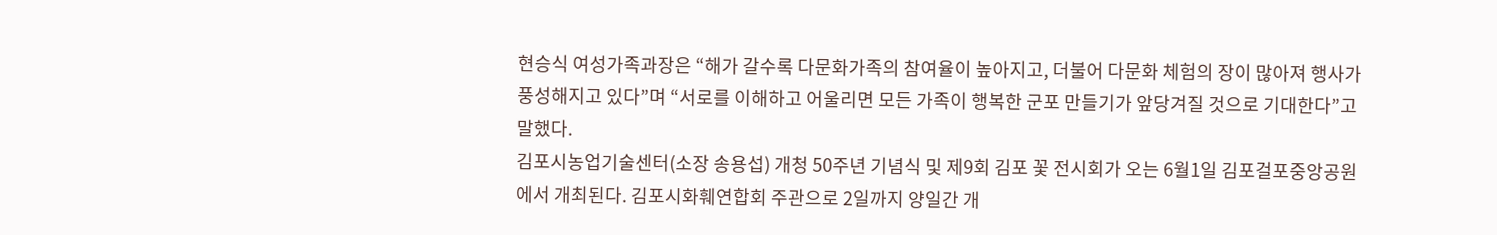현승식 여성가족과장은 “해가 갈수록 다문화가족의 참여율이 높아지고, 더불어 다문화 체험의 장이 많아져 행사가 풍성해지고 있다”며 “서로를 이해하고 어울리면 모든 가족이 행복한 군포 만들기가 앞당겨질 것으로 기대한다”고 말했다.
김포시농업기술센터(소장 송용섭) 개청 50주년 기념식 및 제9회 김포 꽃 전시회가 오는 6월1일 김포걸포중앙공원에서 개최된다. 김포시화훼연합회 주관으로 2일까지 양일간 개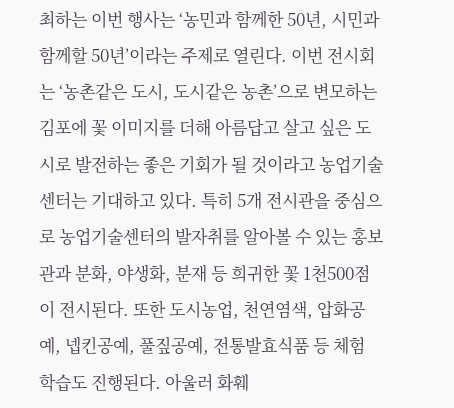최하는 이번 행사는 ‘농민과 함께한 50년, 시민과 함께할 50년’이라는 주제로 열린다. 이번 전시회는 ‘농촌같은 도시, 도시같은 농촌’으로 변모하는 김포에 꽃 이미지를 더해 아름답고 살고 싶은 도시로 발전하는 좋은 기회가 될 것이라고 농업기술센터는 기대하고 있다. 특히 5개 전시관을 중심으로 농업기술센터의 발자취를 알아볼 수 있는 홍보관과 분화, 야생화, 분재 등 희귀한 꽃 1천500점이 전시된다. 또한 도시농업, 천연염색, 압화공예, 넵킨공예, 풀짚공예, 전통발효식품 등 체험 학습도 진행된다. 아울러 화훼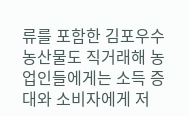류를 포함한 김포우수농산물도 직거래해 농업인들에게는 소득 증대와 소비자에게 저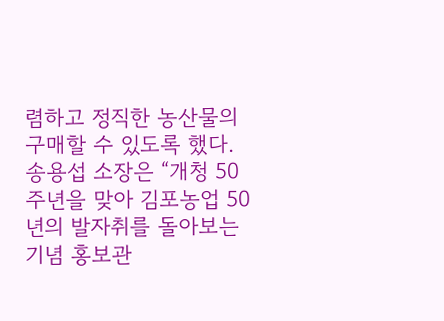렴하고 정직한 농산물의 구매할 수 있도록 했다. 송용섭 소장은 “개청 50주년을 맞아 김포농업 50년의 발자취를 돌아보는 기념 홍보관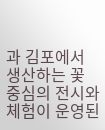과 김포에서 생산하는 꽃 중심의 전시와 체험이 운영된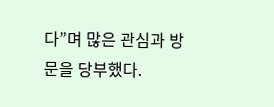다”며 많은 관심과 방문을 당부했다.